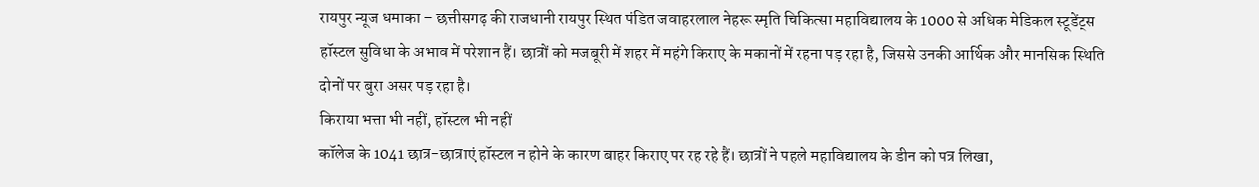रायपुर न्यूज धमाका – छत्तीसगढ़ की राजधानी रायपुर स्थित पंडित जवाहरलाल नेहरू स्मृति चिकित्सा महाविद्यालय के 1000 से अधिक मेडिकल स्टूडेंट्स हॉस्टल सुविधा के अभाव में परेशान हैं। छात्रों को मजबूरी में शहर में महंगे किराए के मकानों में रहना पड़ रहा है, जिससे उनकी आर्थिक और मानसिक स्थिति दोनों पर बुरा असर पड़ रहा है।
किराया भत्ता भी नहीं, हॉस्टल भी नहीं
कॉलेज के 1041 छात्र-छात्राएं हॉस्टल न होने के कारण बाहर किराए पर रह रहे हैं। छात्रों ने पहले महाविद्यालय के डीन को पत्र लिखा,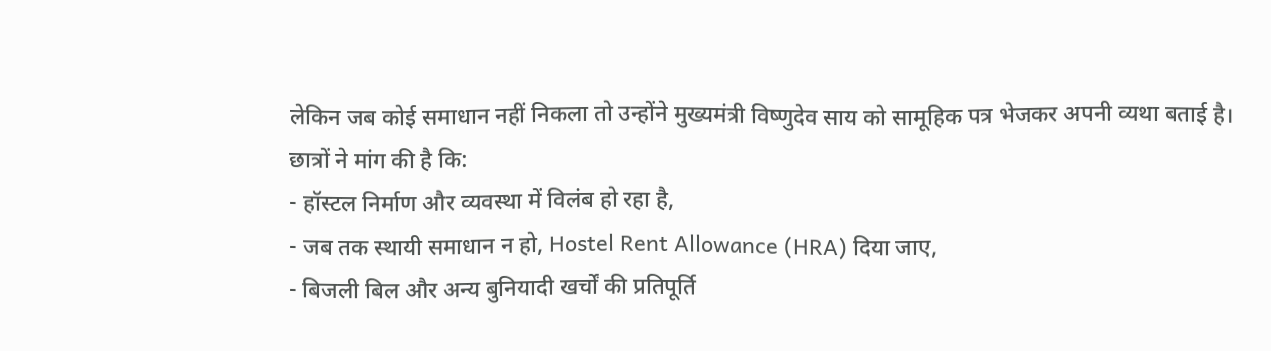लेकिन जब कोई समाधान नहीं निकला तो उन्होंने मुख्यमंत्री विष्णुदेव साय को सामूहिक पत्र भेजकर अपनी व्यथा बताई है।
छात्रों ने मांग की है कि:
- हॉस्टल निर्माण और व्यवस्था में विलंब हो रहा है,
- जब तक स्थायी समाधान न हो, Hostel Rent Allowance (HRA) दिया जाए,
- बिजली बिल और अन्य बुनियादी खर्चों की प्रतिपूर्ति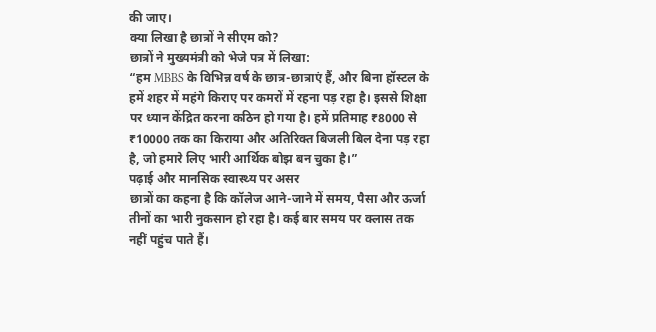की जाए।
क्या लिखा है छात्रों ने सीएम को?
छात्रों ने मुख्यमंत्री को भेजे पत्र में लिखा:
“हम MBBS के विभिन्न वर्ष के छात्र-छात्राएं हैं, और बिना हॉस्टल के हमें शहर में महंगे किराए पर कमरों में रहना पड़ रहा है। इससे शिक्षा पर ध्यान केंद्रित करना कठिन हो गया है। हमें प्रतिमाह ₹8000 से ₹10000 तक का किराया और अतिरिक्त बिजली बिल देना पड़ रहा है, जो हमारे लिए भारी आर्थिक बोझ बन चुका है।”
पढ़ाई और मानसिक स्वास्थ्य पर असर
छात्रों का कहना है कि कॉलेज आने-जाने में समय, पैसा और ऊर्जा तीनों का भारी नुकसान हो रहा है। कई बार समय पर क्लास तक नहीं पहुंच पाते हैं।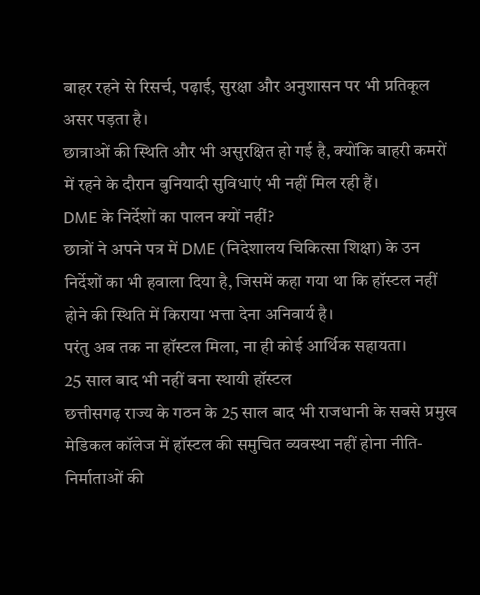बाहर रहने से रिसर्च, पढ़ाई, सुरक्षा और अनुशासन पर भी प्रतिकूल असर पड़ता है।
छात्राओं की स्थिति और भी असुरक्षित हो गई है, क्योंकि बाहरी कमरों में रहने के दौरान बुनियादी सुविधाएं भी नहीं मिल रही हैं।
DME के निर्देशों का पालन क्यों नहीं?
छात्रों ने अपने पत्र में DME (निदेशालय चिकित्सा शिक्षा) के उन निर्देशों का भी हवाला दिया है, जिसमें कहा गया था कि हॉस्टल नहीं होने की स्थिति में किराया भत्ता देना अनिवार्य है।
परंतु अब तक ना हॉस्टल मिला, ना ही कोई आर्थिक सहायता।
25 साल बाद भी नहीं बना स्थायी हॉस्टल
छत्तीसगढ़ राज्य के गठन के 25 साल बाद भी राजधानी के सबसे प्रमुख मेडिकल कॉलेज में हॉस्टल की समुचित व्यवस्था नहीं होना नीति-निर्माताओं की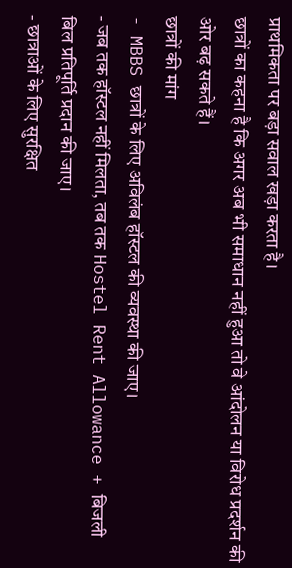प्राथमिकता पर बड़ा सवाल खड़ा करता है।
छात्रों का कहना है कि अगर अब भी समाधान नहीं हुआ तो वे आंदोलन या विरोध प्रदर्शन की ओर बढ़ सकते हैं।
छात्रों की मांग
- MBBS छात्रों के लिए अविलंब हॉस्टल की व्यवस्था की जाए।
- जब तक हॉस्टल नहीं मिलता, तब तक Hostel Rent Allowance + बिजली बिल प्रतिपूर्ति प्रदान की जाए।
- छात्राओं के लिए सुरक्षित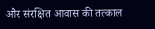और संरक्षित आवास की तत्काल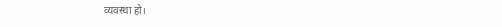व्यवस्था हो।